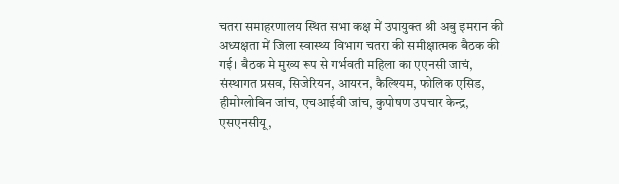चतरा समाहरणालय स्थित सभा कक्ष में उपायुक्त श्री अबु इमरान की अध्यक्षता में जिला स्वास्थ्य विभाग चतरा की समीक्षात्मक बैठक की गई। बैठक मे मुख्य रूप से गर्भवती महिला का एएनसी जाचं, संस्थागत प्रसव, सिजेरियन, आयरन, कैल्श्यिम, फोलिक एसिड, हीमोग्लोबिन जांच, एचआईवी जांच, कुपोषण उपचार केन्द्र, एसएनसीयू,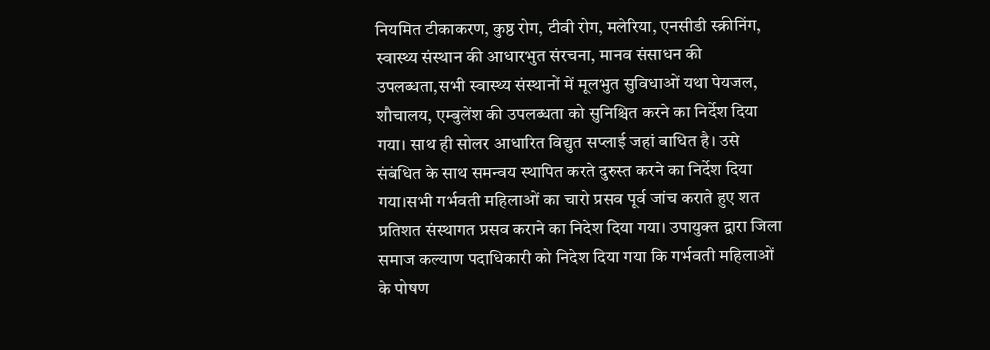नियमित टीकाकरण, कुष्ठ रोग, टीवी रोग, मलेरिया, एनसीडी स्क्रीनिंग, स्वास्थ्य संस्थान की आधारभुत संरचना, मानव संसाधन की उपलब्धता,सभी स्वास्थ्य संस्थानों में मूलभुत सुविधाओं यथा पेयजल, शौचालय, एम्बुलेंश की उपलब्धता को सुनिश्चित करने का निर्देश दिया गया। साथ ही सोलर आधारित विद्युत सप्लाई जहां बाधित है। उसे संबंधित के साथ समन्वय स्थापित करते दुरुस्त करने का निर्देश दिया गया।सभी गर्भवती महिलाओं का चारो प्रसव पूर्व जांच कराते हुए शत प्रतिशत संस्थागत प्रसव कराने का निदेश दिया गया। उपायुक्त द्वारा जिला समाज कल्याण पदाधिकारी को निदेश दिया गया कि गर्भवती महिलाओं के पोषण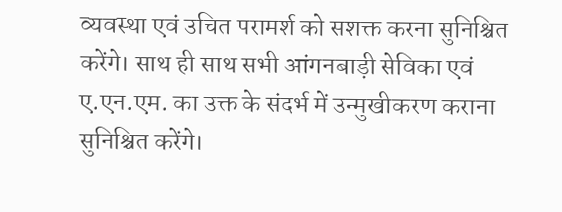व्यवस्था एवं उचित परामर्श को सशक्त करना सुनिश्चित करेंगे। साथ ही साथ सभी आंगनबाड़ी सेविका एवं ए.एन.एम. का उक्त के संदर्भ में उन्मुखीकरण कराना सुनिश्चित करेंगे।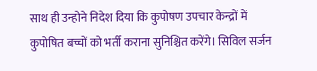साथ ही उन्होने निदेश दिया कि कुपोषण उपचार केन्द्रों में कुपोषित बच्चों को भर्ती कराना सुनिश्चित करेंगे। सिविल सर्जन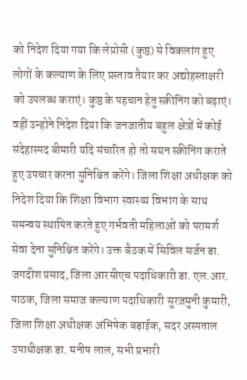को निदेश दिया गया कि लेप्रोसी (कुष्ठ) से विकलांग हुए लोगों के कल्याण के लिए प्रस्ताव तैयार कर अद्योहस्ताक्षरी को उपलब्ध कराएं। कुष्ठ के पहचान हेतु स्क्रीनिंग को बढ़ाएं। वहीं उन्होने निदेश दिया कि जनजातीय बहुल क्षेत्रों में कोई संदेहास्पद बीमारी यदि संचारित हो तो सघन स्क्रीनिंग कराते हुए उपचार करना सुनिश्चित करेंगे। जिला शिक्षा अधीक्षक को निदेश दिया कि शिक्षा विभाग स्वास्थ्य विभाग के साथ समन्वय स्थापित करते हुए गर्भवती महिलाओं को परामर्श सेवा देना सुनिश्चित करेंगे। उक्त बैठक में सिविल सर्जन डा. जगदीश प्रसाद, जिला आरसीएच पदाधिकारी डा. एल.आर. पाठक, जिला समाज कल्याण पदाधिकारी सुरजमुनी कुमारी, जिला शिक्षा अधीक्षक अभिषेक बड़ाईक, सदर अस्पताल उपाधीक्षक डा. मनीष लाल, सभी प्रभारी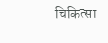चिकित्सा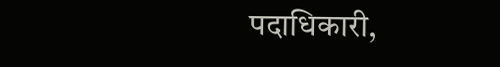पदाधिकारी,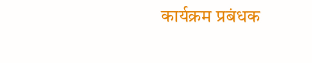कार्यक्रम प्रबंधक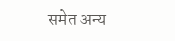समेत अन्य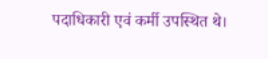पदाधिकारी एवं कर्मी उपस्थित थे।